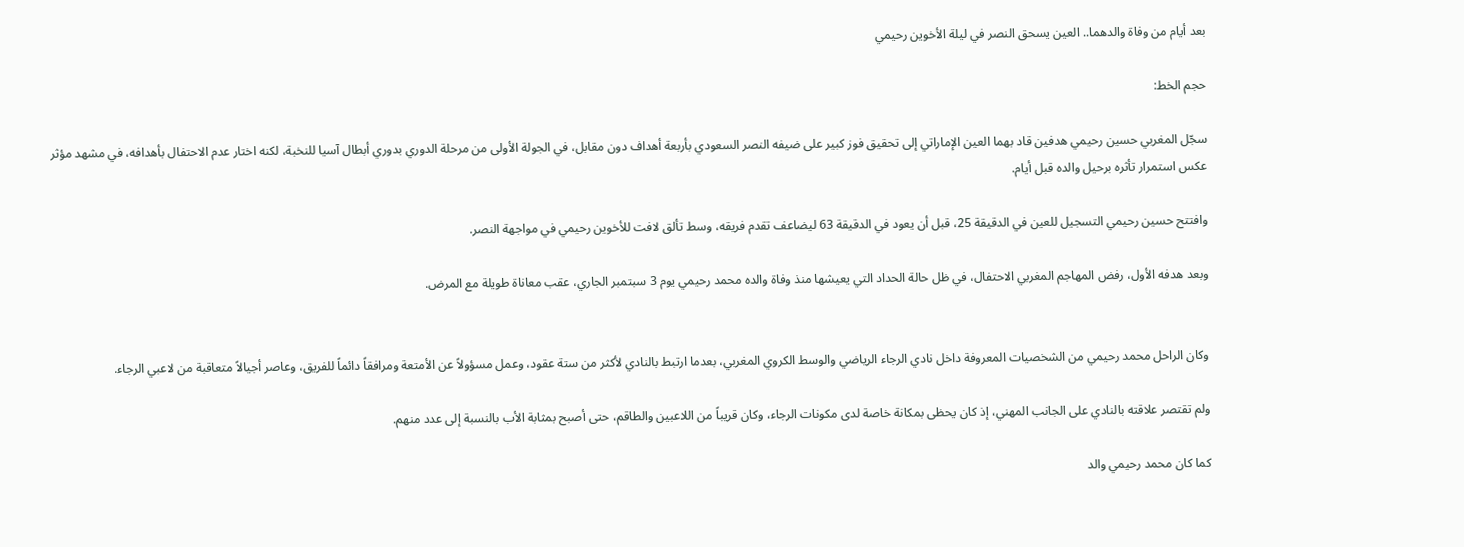بعد أيام من وفاة والدهما.. العين يسحق النصر في ليلة الأخوين رحيمي

حجم الخط:

سجّل المغربي حسين رحيمي هدفين قاد بهما العين الإماراتي إلى تحقيق فوز كبير على ضيفه النصر السعودي بأربعة أهداف دون مقابل، في الجولة الأولى من مرحلة الدوري بدوري أبطال آسيا للنخبة، لكنه اختار عدم الاحتفال بأهدافه، في مشهد مؤثر عكس استمرار تأثره برحيل والده قبل أيام.

وافتتح حسين رحيمي التسجيل للعين في الدقيقة 25، قبل أن يعود في الدقيقة 63 ليضاعف تقدم فريقه، وسط تألق لافت للأخوين رحيمي في مواجهة النصر.

وبعد هدفه الأول، رفض المهاجم المغربي الاحتفال، في ظل حالة الحداد التي يعيشها منذ وفاة والده محمد رحيمي يوم 3 سبتمبر الجاري، عقب معاناة طويلة مع المرض.


وكان الراحل محمد رحيمي من الشخصيات المعروفة داخل نادي الرجاء الرياضي والوسط الكروي المغربي، بعدما ارتبط بالنادي لأكثر من ستة عقود، وعمل مسؤولاً عن الأمتعة ومرافقاً دائماً للفريق، وعاصر أجيالاً متعاقبة من لاعبي الرجاء.

ولم تقتصر علاقته بالنادي على الجانب المهني، إذ كان يحظى بمكانة خاصة لدى مكونات الرجاء، وكان قريباً من اللاعبين والطاقم، حتى أصبح بمثابة الأب بالنسبة إلى عدد منهم.

كما كان محمد رحيمي والد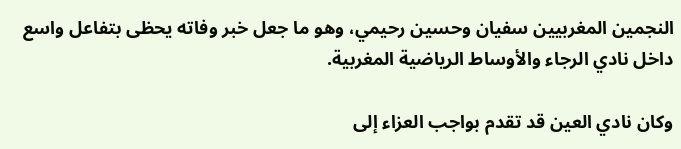النجمين المغربيين سفيان وحسين رحيمي، وهو ما جعل خبر وفاته يحظى بتفاعل واسع داخل نادي الرجاء والأوساط الرياضية المغربية.

وكان نادي العين قد تقدم بواجب العزاء إلى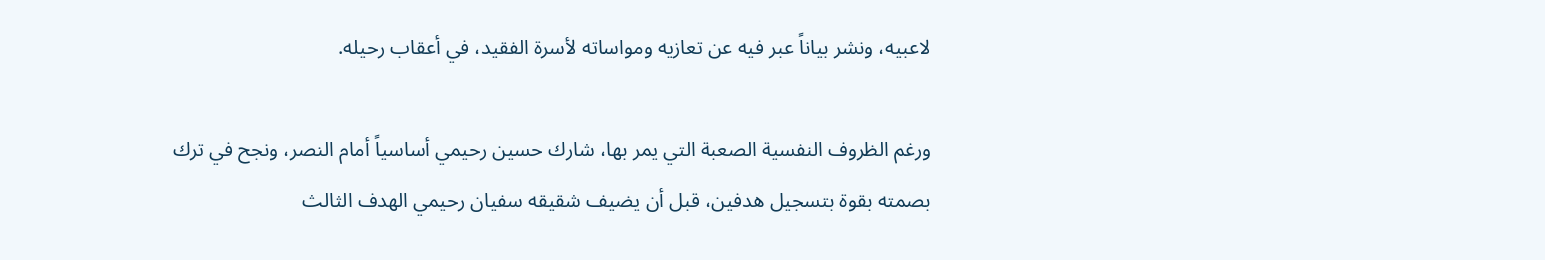لاعبيه، ونشر بياناً عبر فيه عن تعازيه ومواساته لأسرة الفقيد، في أعقاب رحيله.

ورغم الظروف النفسية الصعبة التي يمر بها، شارك حسين رحيمي أساسياً أمام النصر، ونجح في ترك بصمته بقوة بتسجيل هدفين، قبل أن يضيف شقيقه سفيان رحيمي الهدف الثالث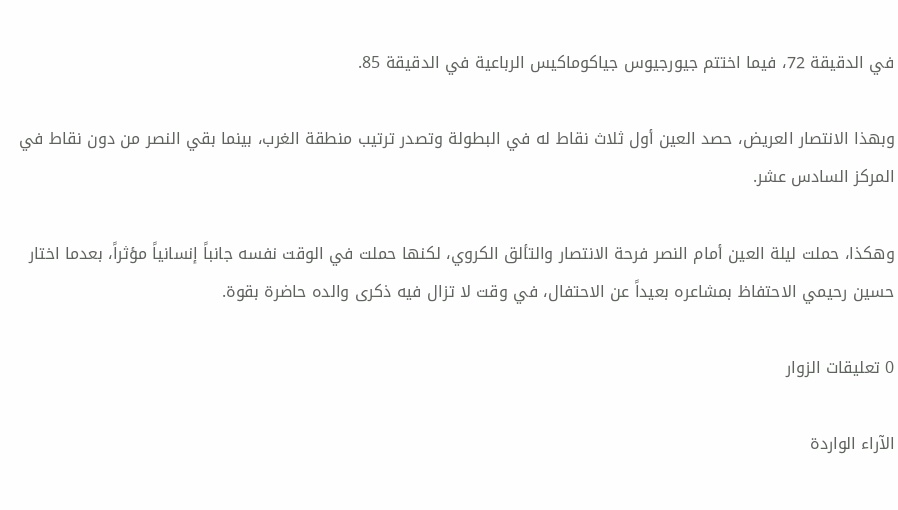في الدقيقة 72، فيما اختتم جيورجيوس جياكوماكيس الرباعية في الدقيقة 85.

وبهذا الانتصار العريض، حصد العين أول ثلاث نقاط له في البطولة وتصدر ترتيب منطقة الغرب، بينما بقي النصر من دون نقاط في المركز السادس عشر.

وهكذا، حملت ليلة العين أمام النصر فرحة الانتصار والتألق الكروي، لكنها حملت في الوقت نفسه جانباً إنسانياً مؤثراً، بعدما اختار حسين رحيمي الاحتفاظ بمشاعره بعيداً عن الاحتفال، في وقت لا تزال فيه ذكرى والده حاضرة بقوة.

0 تعليقات الزوار

الآراء الواردة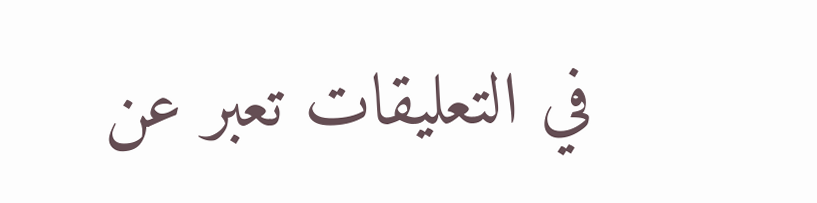في التعليقات تعبر عن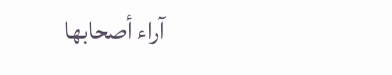آراء أصحابها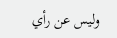وليس عن رأي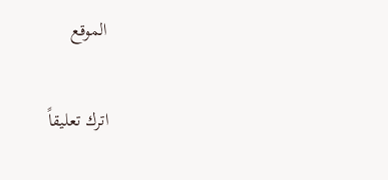الموقع

اترك تعليقاً